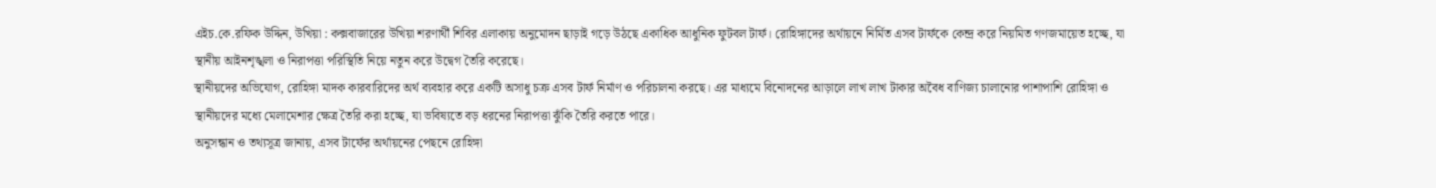এইচ.কে.রফিক উদ্দিন, উখিয়া : কক্সবাজারের উখিয়া শরণার্থী শিবির এলাকায় অনুমোদন ছাড়াই গড়ে উঠছে একাধিক আধুনিক ফুটবল টার্ফ। রোহিঙ্গাদের অর্থায়নে নির্মিত এসব টার্ফকে কেন্দ্র করে নিয়মিত গণজমায়েত হচ্ছে, যা স্থানীয় আইনশৃঙ্খলা ও নিরাপত্তা পরিস্থিতি নিয়ে নতুন করে উদ্বেগ তৈরি করেছে।
স্থানীয়দের অভিযোগ, রোহিঙ্গা মাদক কারবারিদের অর্থ ব্যবহার করে একটি অসাধু চক্র এসব টার্ফ নির্মাণ ও পরিচালনা করছে। এর মাধ্যমে বিনোদনের আড়ালে লাখ লাখ টাকার অবৈধ বাণিজ্য চালানোর পাশাপাশি রোহিঙ্গা ও স্থানীয়দের মধ্যে মেলামেশার ক্ষেত্র তৈরি করা হচ্ছে, যা ভবিষ্যতে বড় ধরনের নিরাপত্তা ঝুঁকি তৈরি করতে পারে।
অনুসন্ধান ও তথ্যসূত্র জানায়, এসব টার্ফের অর্থায়নের পেছনে রোহিঙ্গা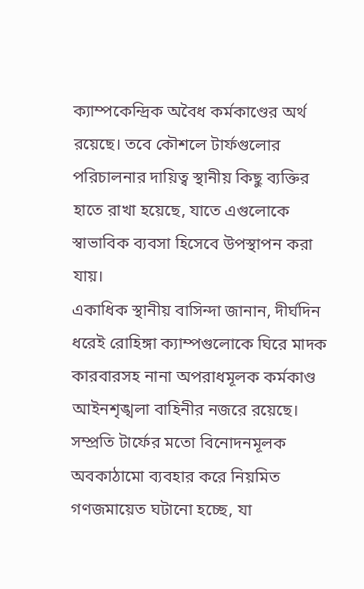ক্যাম্পকেন্দ্রিক অবৈধ কর্মকাণ্ডের অর্থ রয়েছে। তবে কৌশলে টার্ফগুলোর পরিচালনার দায়িত্ব স্থানীয় কিছু ব্যক্তির হাতে রাখা হয়েছে, যাতে এগুলোকে স্বাভাবিক ব্যবসা হিসেবে উপস্থাপন করা যায়।
একাধিক স্থানীয় বাসিন্দা জানান, দীর্ঘদিন ধরেই রোহিঙ্গা ক্যাম্পগুলোকে ঘিরে মাদক কারবারসহ নানা অপরাধমূলক কর্মকাণ্ড আইনশৃঙ্খলা বাহিনীর নজরে রয়েছে। সম্প্রতি টার্ফের মতো বিনোদনমূলক অবকাঠামো ব্যবহার করে নিয়মিত গণজমায়েত ঘটানো হচ্ছে, যা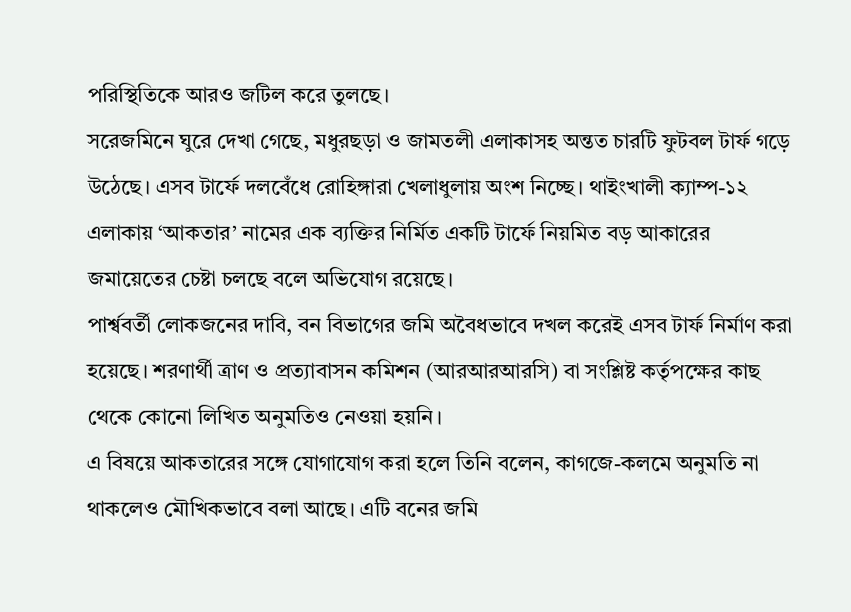পরিস্থিতিকে আরও জটিল করে তুলছে।
সরেজমিনে ঘুরে দেখা গেছে, মধুরছড়া ও জামতলী এলাকাসহ অন্তত চারটি ফুটবল টার্ফ গড়ে উঠেছে। এসব টার্ফে দলবেঁধে রোহিঙ্গারা খেলাধুলায় অংশ নিচ্ছে। থাইংখালী ক্যাম্প-১২ এলাকায় ‘আকতার’ নামের এক ব্যক্তির নির্মিত একটি টার্ফে নিয়মিত বড় আকারের জমায়েতের চেষ্টা চলছে বলে অভিযোগ রয়েছে।
পার্শ্ববর্তী লোকজনের দাবি, বন বিভাগের জমি অবৈধভাবে দখল করেই এসব টার্ফ নির্মাণ করা হয়েছে। শরণার্থী ত্রাণ ও প্রত্যাবাসন কমিশন (আরআরআরসি) বা সংশ্লিষ্ট কর্তৃপক্ষের কাছ থেকে কোনো লিখিত অনুমতিও নেওয়া হয়নি।
এ বিষয়ে আকতারের সঙ্গে যোগাযোগ করা হলে তিনি বলেন, কাগজে-কলমে অনুমতি না থাকলেও মৌখিকভাবে বলা আছে। এটি বনের জমি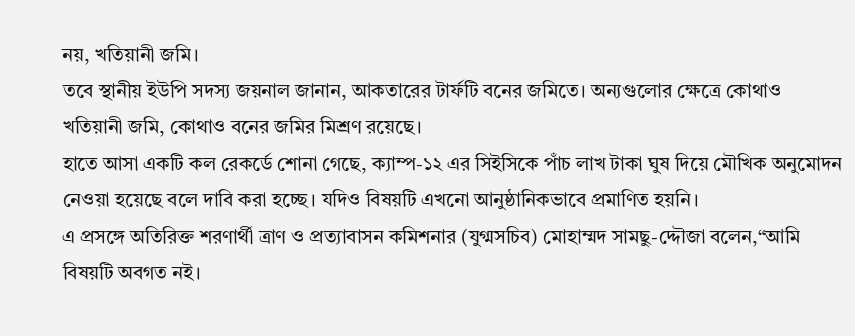নয়, খতিয়ানী জমি।
তবে স্থানীয় ইউপি সদস্য জয়নাল জানান, আকতারের টার্ফটি বনের জমিতে। অন্যগুলোর ক্ষেত্রে কোথাও খতিয়ানী জমি, কোথাও বনের জমির মিশ্রণ রয়েছে।
হাতে আসা একটি কল রেকর্ডে শোনা গেছে, ক্যাম্প-১২ এর সিইসিকে পাঁচ লাখ টাকা ঘুষ দিয়ে মৌখিক অনুমোদন নেওয়া হয়েছে বলে দাবি করা হচ্ছে। যদিও বিষয়টি এখনো আনুষ্ঠানিকভাবে প্রমাণিত হয়নি।
এ প্রসঙ্গে অতিরিক্ত শরণার্থী ত্রাণ ও প্রত্যাবাসন কমিশনার (যুগ্মসচিব) মোহাম্মদ সামছু-দ্দৌজা বলেন,“আমি বিষয়টি অবগত নই।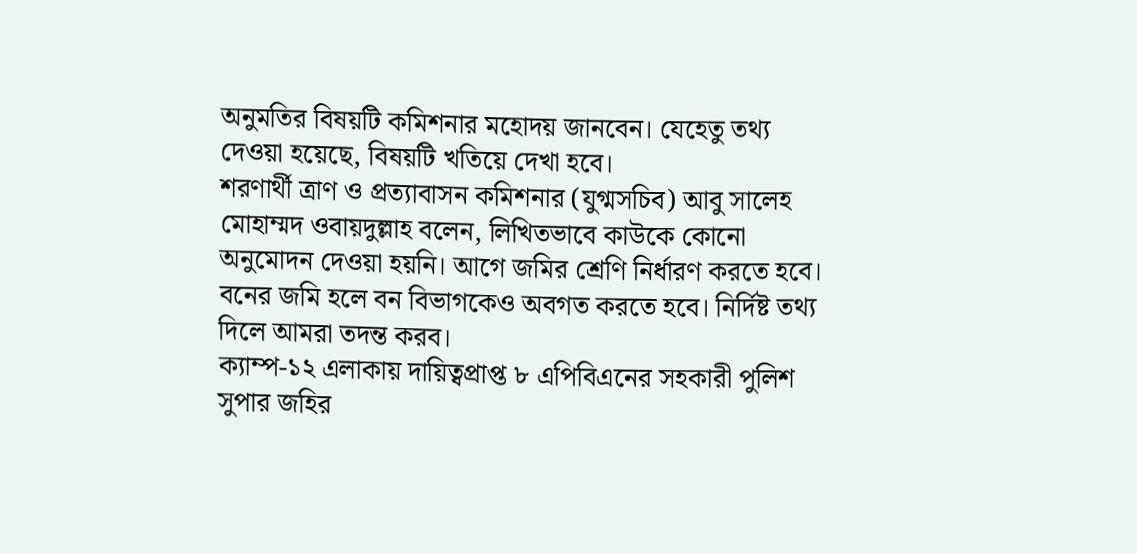অনুমতির বিষয়টি কমিশনার মহোদয় জানবেন। যেহেতু তথ্য দেওয়া হয়েছে, বিষয়টি খতিয়ে দেখা হবে।
শরণার্থী ত্রাণ ও প্রত্যাবাসন কমিশনার (যুগ্মসচিব) আবু সালেহ মোহাম্মদ ওবায়দুল্লাহ বলেন, লিখিতভাবে কাউকে কোনো অনুমোদন দেওয়া হয়নি। আগে জমির শ্রেণি নির্ধারণ করতে হবে। বনের জমি হলে বন বিভাগকেও অবগত করতে হবে। নির্দিষ্ট তথ্য দিলে আমরা তদন্ত করব।
ক্যাম্প-১২ এলাকায় দায়িত্বপ্রাপ্ত ৮ এপিবিএনের সহকারী পুলিশ সুপার জহির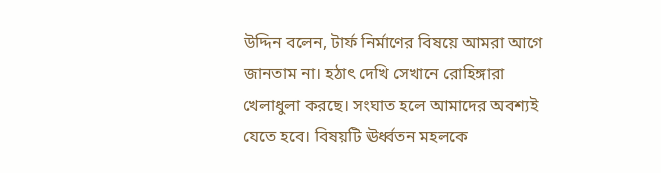উদ্দিন বলেন, টার্ফ নির্মাণের বিষয়ে আমরা আগে জানতাম না। হঠাৎ দেখি সেখানে রোহিঙ্গারা খেলাধুলা করছে। সংঘাত হলে আমাদের অবশ্যই যেতে হবে। বিষয়টি ঊর্ধ্বতন মহলকে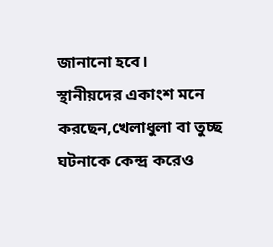জানানো হবে।
স্থানীয়দের একাংশ মনে করছেন,খেলাধুলা বা তুচ্ছ ঘটনাকে কেন্দ্র করেও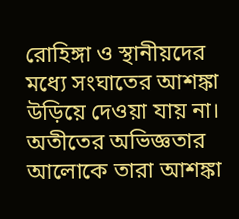রোহিঙ্গা ও স্থানীয়দের মধ্যে সংঘাতের আশঙ্কা উড়িয়ে দেওয়া যায় না। অতীতের অভিজ্ঞতার আলোকে তারা আশঙ্কা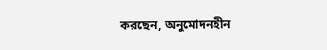করছেন, অনুমোদনহীন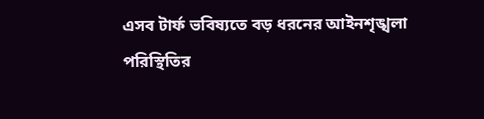এসব টার্ফ ভবিষ্যতে বড় ধরনের আইনশৃঙ্খলা পরিস্থিতির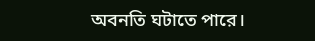অবনতি ঘটাতে পারে।